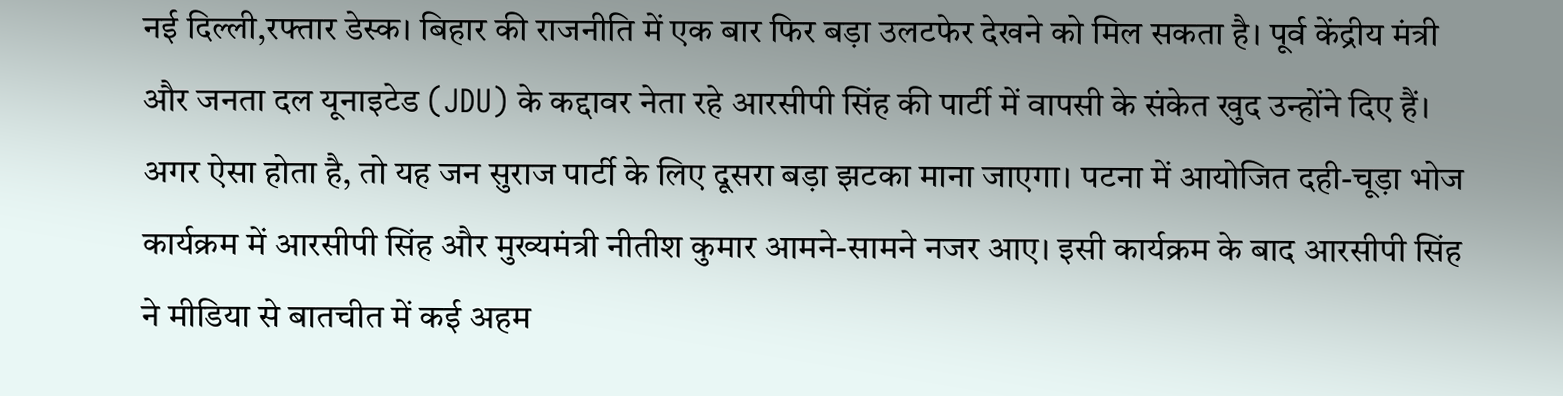नई दिल्ली,रफ्तार डेस्क। बिहार की राजनीति में एक बार फिर बड़ा उलटफेर देखने को मिल सकता है। पूर्व केंद्रीय मंत्री और जनता दल यूनाइटेड (JDU) के कद्दावर नेता रहे आरसीपी सिंह की पार्टी में वापसी के संकेत खुद उन्होंने दिए हैं। अगर ऐसा होता है, तो यह जन सुराज पार्टी के लिए दूसरा बड़ा झटका माना जाएगा। पटना में आयोजित दही-चूड़ा भोज कार्यक्रम में आरसीपी सिंह और मुख्यमंत्री नीतीश कुमार आमने-सामने नजर आए। इसी कार्यक्रम के बाद आरसीपी सिंह ने मीडिया से बातचीत में कई अहम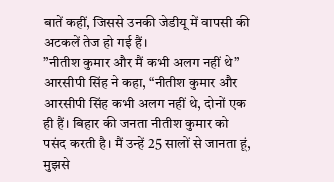बातें कहीं, जिससे उनकी जेडीयू में वापसी की अटकलें तेज हो गई हैं।
”नीतीश कुमार और मैं कभी अलग नहीं थे”
आरसीपी सिंह ने कहा, “नीतीश कुमार और आरसीपी सिंह कभी अलग नहीं थे, दोनों एक ही हैं। बिहार की जनता नीतीश कुमार को पसंद करती है। मैं उन्हें 25 सालों से जानता हूं, मुझसे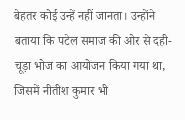बेहतर कोई उन्हें नहीं जानता। उन्होंने बताया कि पटेल समाज की ओर से दही-चूड़ा भोज का आयोजन किया गया था, जिसमें नीतीश कुमार भी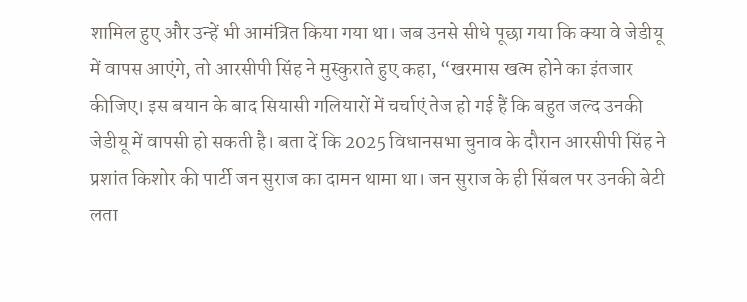शामिल हुए और उन्हें भी आमंत्रित किया गया था। जब उनसे सीधे पूछा गया कि क्या वे जेडीयू में वापस आएंगे, तो आरसीपी सिंह ने मुस्कुराते हुए कहा, “खरमास खत्म होने का इंतजार कीजिए। इस बयान के बाद सियासी गलियारों में चर्चाएं तेज हो गई हैं कि बहुत जल्द उनकी जेडीयू में वापसी हो सकती है। बता दें कि 2025 विधानसभा चुनाव के दौरान आरसीपी सिंह ने प्रशांत किशोर की पार्टी जन सुराज का दामन थामा था। जन सुराज के ही सिंबल पर उनकी बेटी लता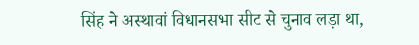सिंह ने अस्थावां विधानसभा सीट से चुनाव लड़ा था,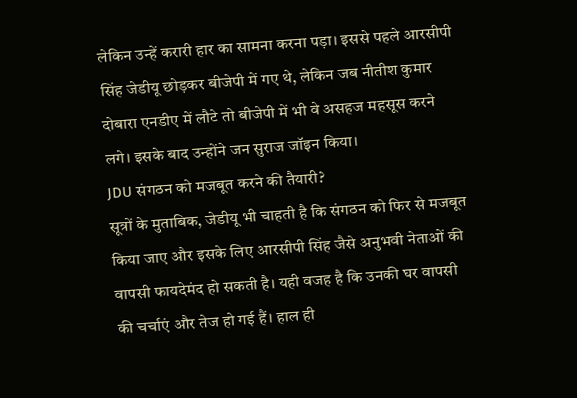लेकिन उन्हें करारी हार का सामना करना पड़ा। इससे पहले आरसीपी सिंह जेडीयू छोड़कर बीजेपी में गए थे, लेकिन जब नीतीश कुमार दोबारा एनडीए में लौटे तो बीजेपी में भी वे असहज महसूस करने लगे। इसके बाद उन्होंने जन सुराज जॉइन किया।
JDU संगठन को मजबूत करने की तैयारी?
सूत्रों के मुताबिक, जेडीयू भी चाहती है कि संगठन को फिर से मजबूत किया जाए और इसके लिए आरसीपी सिंह जैसे अनुभवी नेताओं की वापसी फायदेमंद हो सकती है। यही वजह है कि उनकी घर वापसी की चर्चाएं और तेज हो गई हैं। हाल ही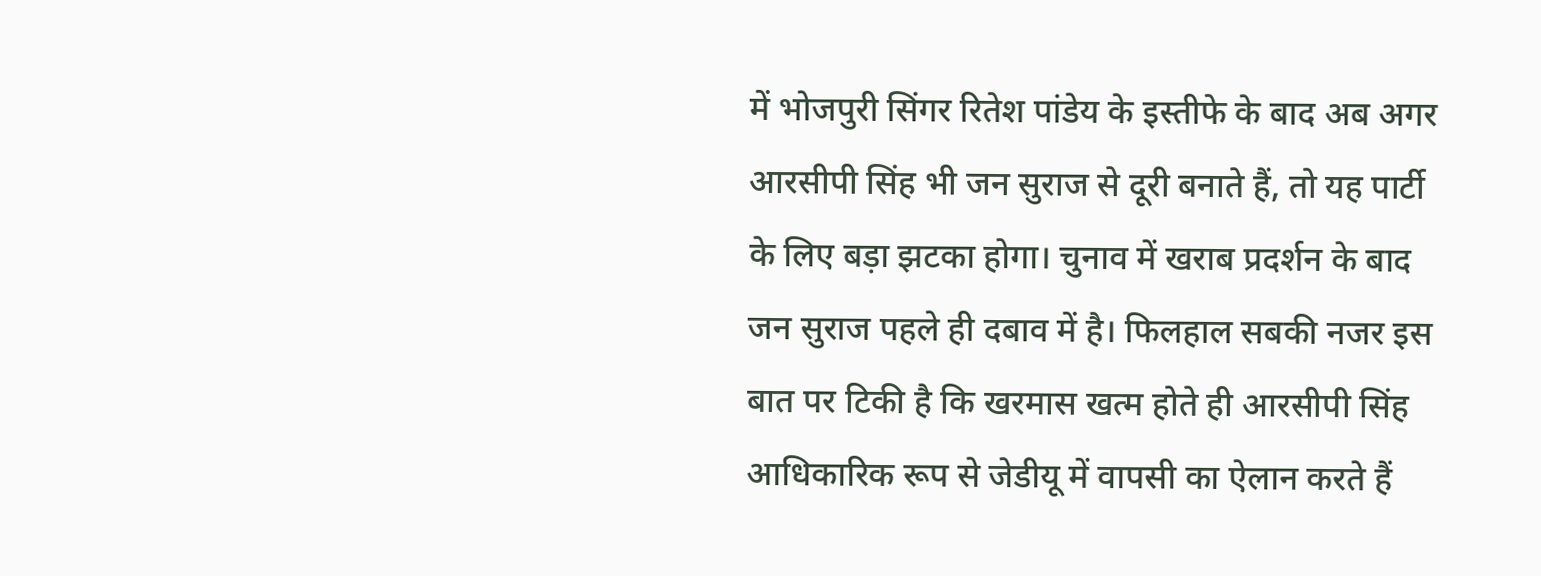में भोजपुरी सिंगर रितेश पांडेय के इस्तीफे के बाद अब अगर आरसीपी सिंह भी जन सुराज से दूरी बनाते हैं, तो यह पार्टी के लिए बड़ा झटका होगा। चुनाव में खराब प्रदर्शन के बाद जन सुराज पहले ही दबाव में है। फिलहाल सबकी नजर इस बात पर टिकी है कि खरमास खत्म होते ही आरसीपी सिंह आधिकारिक रूप से जेडीयू में वापसी का ऐलान करते हैं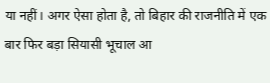या नहीं। अगर ऐसा होता है, तो बिहार की राजनीति में एक बार फिर बड़ा सियासी भूचाल आ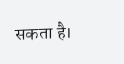सकता है।